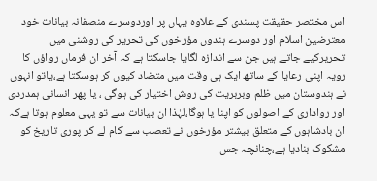اس مختصر حقیقت پسندی کے علاوہ یہاں پر اوردوسرے منصفانہ بیانات خود معترضین اسلام اور دوسرے ہندوں مؤرخوں کی تحریر کی روشنی میں تحریرکیے جاتے ہیں جن سے اندازہ لگایا جاسکتا ہے کہ آخر ان فرماں رواؤں کا رویہ اپنی رعایا کے ساتھ ایک ہی وقت میں متضاد کیوں کر ہوسکتا ہے،یاتو انہوں نے ہندوستان میں ظلم وبربریت کی روش اختیار کی ہوگی ، یا پھر انسانی ہمدردی اور رواداری کے اصولوں کو اپنا یا ہوگا،لہٰذا ان بیانات سے تو یہی معلوم ہوتا ہےکہ ان بادشاہوں کے متعلق بیشتر مؤرخوں نے تعصب سے کام لے کر پوری تاریخ کو مشکوک بنادیا ہے،چنانچہ جس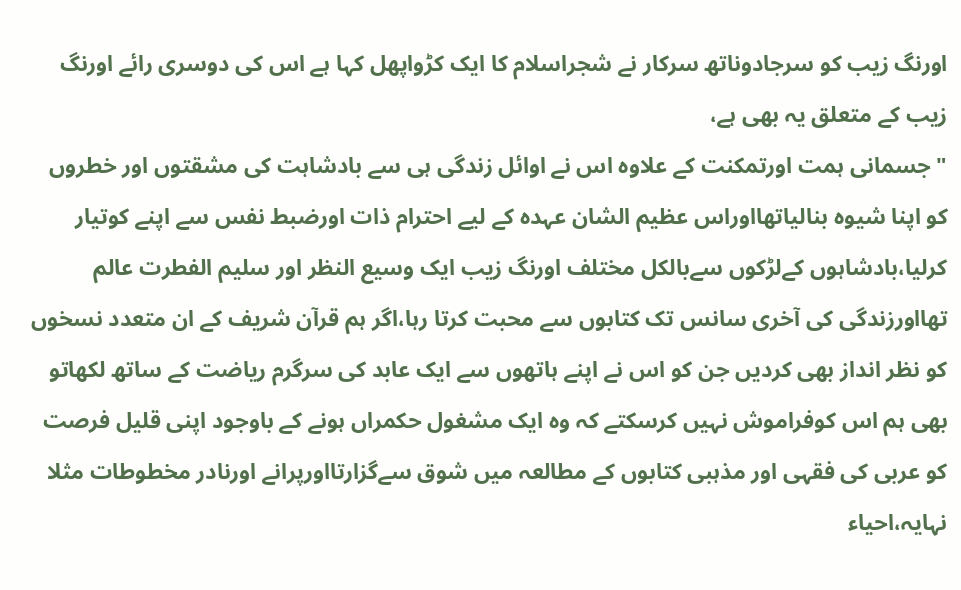اورنگ زیب کو سرجادوناتھ سرکار نے شجراسلام کا ایک کڑواپھل کہا ہے اس کی دوسری رائے اورنگ زیب کے متعلق یہ بھی ہے،
"جسمانی ہمت اورتمکنت کے علاوہ اس نے اوائل زندگی ہی سے بادشاہت کی مشقتوں اور خطروں کو اپنا شیوہ بنالیاتھااوراس عظیم الشان عہدہ کے لیے احترام ذات اورضبط نفس سے اپنے کوتیار کرلیا،بادشاہوں کےلڑکوں سےبالکل مختلف اورنگ زیب ایک وسیع النظر اور سلیم الفطرت عالم تھااورزندگی کی آخری سانس تک کتابوں سے محبت کرتا رہا،اگر ہم قرآن شریف کے ان متعدد نسخوں کو نظر انداز بھی کردیں جن کو اس نے اپنے ہاتھوں سے ایک عابد کی سرگرم ریاضت کے ساتھ لکھاتو بھی ہم اس کوفراموش نہیں کرسکتے کہ وہ ایک مشغول حکمراں ہونے کے باوجود اپنی قلیل فرصت کو عربی کی فقہی اور مذہبی کتابوں کے مطالعہ میں شوق سےگزارتااورپرانے اورنادر مخطوطات مثلا نہایہ،احیاء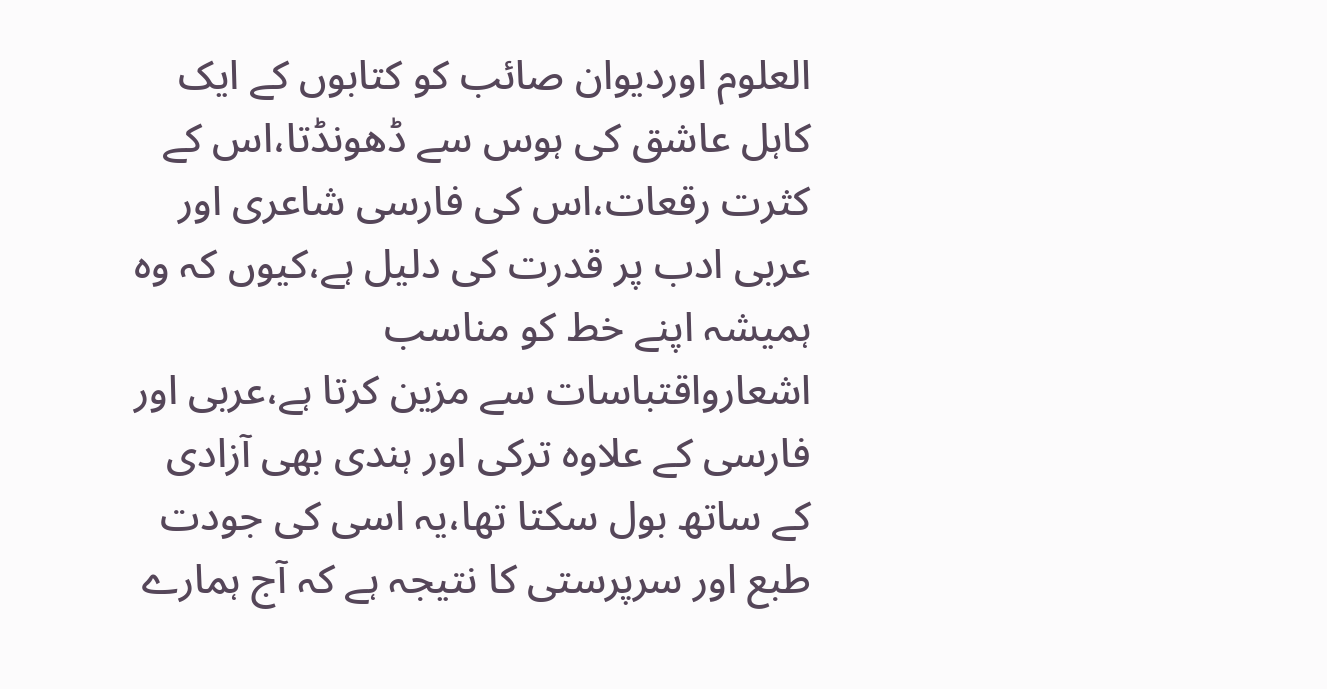العلوم اوردیوان صائب کو کتابوں کے ایک کاہل عاشق کی ہوس سے ڈھونڈتا،اس کے کثرت رقعات،اس کی فارسی شاعری اور عربی ادب پر قدرت کی دلیل ہے،کیوں کہ وہ ہمیشہ اپنے خط کو مناسب اشعارواقتباسات سے مزین کرتا ہے،عربی اور فارسی کے علاوہ ترکی اور ہندی بھی آزادی کے ساتھ بول سکتا تھا،یہ اسی کی جودت طبع اور سرپرستی کا نتیجہ ہے کہ آج ہمارے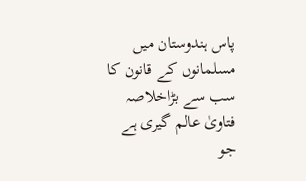پاس ہندوستان میں مسلمانوں کے قانون کا سب سے بڑاخلاصہ فتاویٰ عالم گیری ہے جو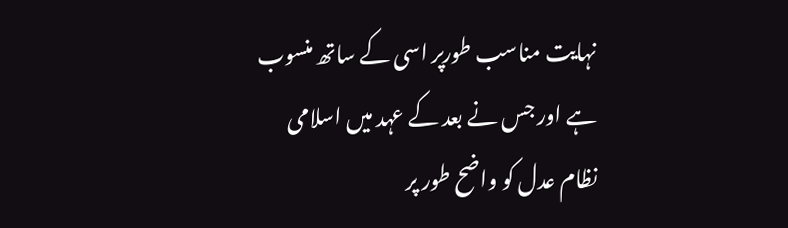نہایت مناسب طورپر اسی کے ساتھ منسوب ہے اور جس نے بعد کے عہد میں اسلامی نظام عدل کو واضح طور پر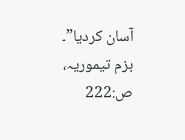آسان کردیا”۔
بزم تیموریہ، ص:222